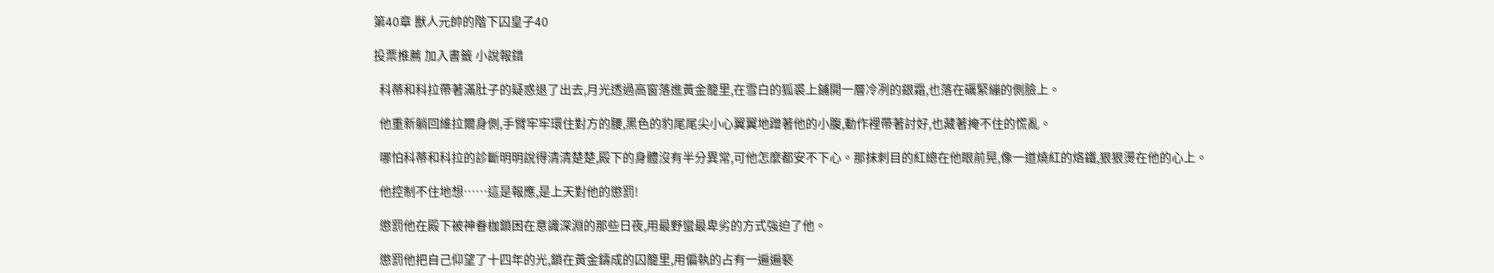第40章 獸人元帥的階下囚皇子40

投票推薦 加入書籤 小說報錯

  科蒂和科拉帶著滿肚子的疑惑退了出去,月光透過高窗落進黃金籠里,在雪白的狐裘上鋪開一層冷冽的銀霜,也落在礪緊繃的側臉上。

  他重新躺回維拉爾身側,手臂牢牢環住對方的腰,黑色的豹尾尾尖小心翼翼地蹭著他的小腹,動作裡帶著討好,也藏著掩不住的慌亂。

  哪怕科蒂和科拉的診斷明明說得清清楚楚,殿下的身體沒有半分異常,可他怎麼都安不下心。那抹刺目的紅總在他眼前晃,像一道燒紅的烙鐵,狠狠燙在他的心上。

  他控制不住地想……這是報應,是上天對他的懲罰!

  懲罰他在殿下被神眷枷鎖困在意識深淵的那些日夜,用最野蠻最卑劣的方式強迫了他。

  懲罰他把自己仰望了十四年的光,鎖在黃金鑄成的囚籠里,用偏執的占有一遍遍褻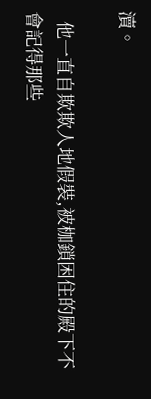瀆。

  他一直自欺欺人地假裝,被枷鎖困住的殿下不會記得那些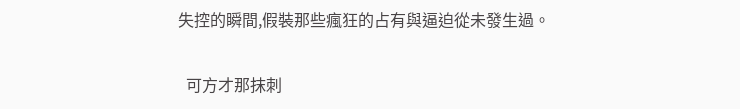失控的瞬間,假裝那些瘋狂的占有與逼迫從未發生過。

  可方才那抹刺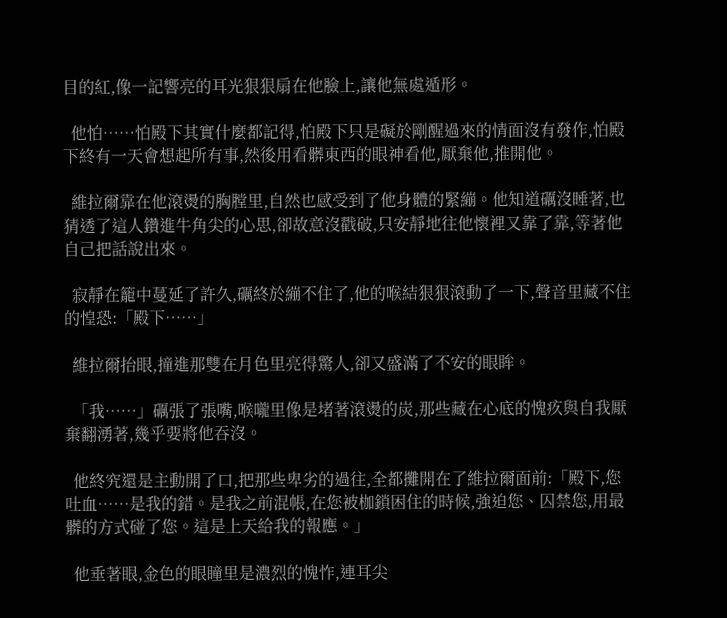目的紅,像一記響亮的耳光狠狠扇在他臉上,讓他無處遁形。

  他怕……怕殿下其實什麼都記得,怕殿下只是礙於剛醒過來的情面沒有發作,怕殿下終有一天會想起所有事,然後用看髒東西的眼神看他,厭棄他,推開他。

  維拉爾靠在他滾燙的胸膛里,自然也感受到了他身體的緊繃。他知道礪沒睡著,也猜透了這人鑽進牛角尖的心思,卻故意沒戳破,只安靜地往他懷裡又靠了靠,等著他自己把話說出來。

  寂靜在籠中蔓延了許久,礪終於繃不住了,他的喉結狠狠滾動了一下,聲音里藏不住的惶恐:「殿下……」

  維拉爾抬眼,撞進那雙在月色里亮得驚人,卻又盛滿了不安的眼眸。

  「我……」礪張了張嘴,喉嚨里像是堵著滾燙的炭,那些藏在心底的愧疚與自我厭棄翻湧著,幾乎要將他吞沒。

  他終究還是主動開了口,把那些卑劣的過往,全都攤開在了維拉爾面前:「殿下,您吐血……是我的錯。是我之前混帳,在您被枷鎖困住的時候,強迫您、囚禁您,用最髒的方式碰了您。這是上天給我的報應。」

  他垂著眼,金色的眼瞳里是濃烈的愧怍,連耳尖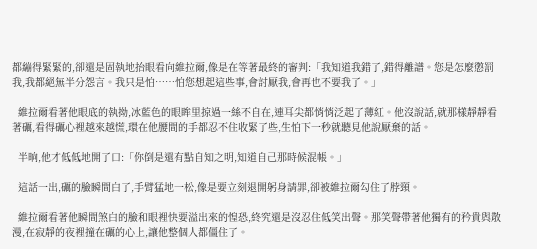都繃得緊緊的,卻還是固執地抬眼看向維拉爾,像是在等著最終的審判:「我知道我錯了,錯得離譜。您是怎麼懲罰我,我都絕無半分怨言。我只是怕……怕您想起這些事,會討厭我,會再也不要我了。」

  維拉爾看著他眼底的執拗,冰藍色的眼眸里掠過一絲不自在,連耳尖都悄悄泛起了薄紅。他沒說話,就那樣靜靜看著礪,看得礪心裡越來越慌,環在他腰間的手都忍不住收緊了些,生怕下一秒就聽見他說厭棄的話。

  半晌,他才低低地開了口:「你倒是還有點自知之明,知道自己那時候混帳。」

  這話一出,礪的臉瞬間白了,手臂猛地一松,像是要立刻退開躬身請罪,卻被維拉爾勾住了脖頸。

  維拉爾看著他瞬間煞白的臉和眼裡快要溢出來的惶恐,終究還是沒忍住低笑出聲。那笑聲帶著他獨有的矜貴與散漫,在寂靜的夜裡撞在礪的心上,讓他整個人都僵住了。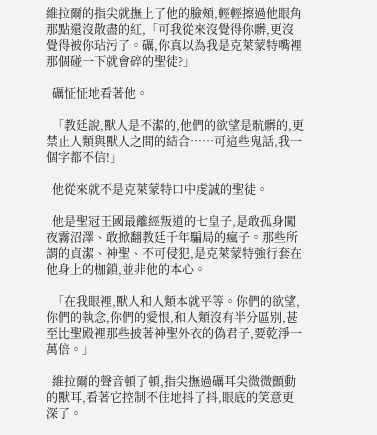維拉爾的指尖就撫上了他的臉頰,輕輕擦過他眼角那點還沒散盡的紅,「可我從來沒覺得你髒,更沒覺得被你玷污了。礪,你真以為我是克萊蒙特嘴裡那個碰一下就會碎的聖徒?」

  礪怔怔地看著他。

  「教廷說,獸人是不潔的,他們的欲望是骯髒的,更禁止人類與獸人之間的結合……可這些鬼話,我一個字都不信!」

  他從來就不是克萊蒙特口中虔誠的聖徒。

  他是聖冠王國最離經叛道的七皇子,是敢孤身闖夜霧沼澤、敢掀翻教廷千年騙局的瘋子。那些所謂的貞潔、神聖、不可侵犯,是克萊蒙特強行套在他身上的枷鎖,並非他的本心。

  「在我眼裡,獸人和人類本就平等。你們的欲望,你們的執念,你們的愛恨,和人類沒有半分區別,甚至比聖殿裡那些披著神聖外衣的偽君子,要乾淨一萬倍。」

  維拉爾的聲音頓了頓,指尖撫過礪耳尖微微顫動的獸耳,看著它控制不住地抖了抖,眼底的笑意更深了。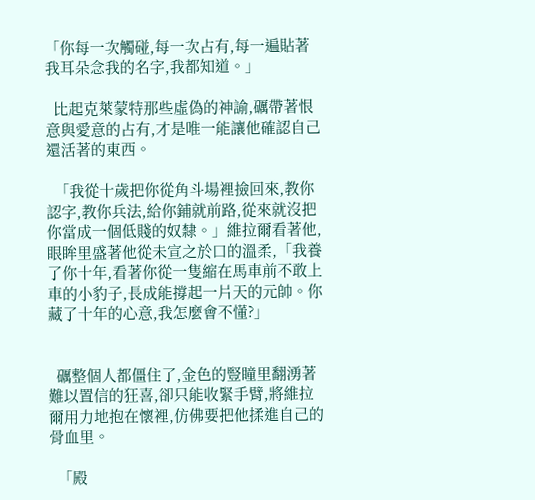「你每一次觸碰,每一次占有,每一遍貼著我耳朵念我的名字,我都知道。」

  比起克萊蒙特那些虛偽的神諭,礪帶著恨意與愛意的占有,才是唯一能讓他確認自己還活著的東西。

  「我從十歲把你從角斗場裡撿回來,教你認字,教你兵法,給你鋪就前路,從來就沒把你當成一個低賤的奴隸。」維拉爾看著他,眼眸里盛著他從未宣之於口的溫柔,「我養了你十年,看著你從一隻縮在馬車前不敢上車的小豹子,長成能撐起一片天的元帥。你藏了十年的心意,我怎麼會不懂?」


  礪整個人都僵住了,金色的豎瞳里翻湧著難以置信的狂喜,卻只能收緊手臂,將維拉爾用力地抱在懷裡,仿佛要把他揉進自己的骨血里。

  「殿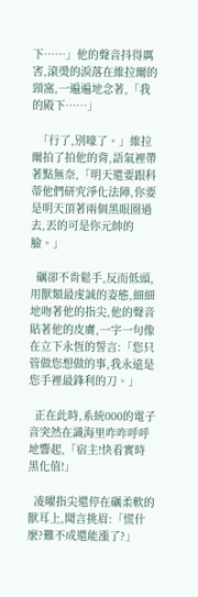下……」他的聲音抖得厲害,滾燙的淚落在維拉爾的頸窩,一遍遍地念著,「我的殿下……」

  「行了,別嚎了。」維拉爾拍了拍他的背,語氣裡帶著點無奈,「明天還要跟科蒂他們研究淨化法陣,你要是明天頂著兩個黑眼圈過去,丟的可是你元帥的臉。」

  礪卻不肯鬆手,反而低頭,用獸類最虔誠的姿態,細細地吻著他的指尖,他的聲音貼著他的皮膚,一字一句像在立下永恆的誓言:「您只管做您想做的事,我永遠是您手裡最鋒利的刀。」

  正在此時,系統000的電子音突然在識海里咋咋呼呼地響起,「宿主!快看實時黑化值!」

  凌曜指尖還停在礪柔軟的獸耳上,聞言挑眉:「慌什麼?難不成還能漲了?」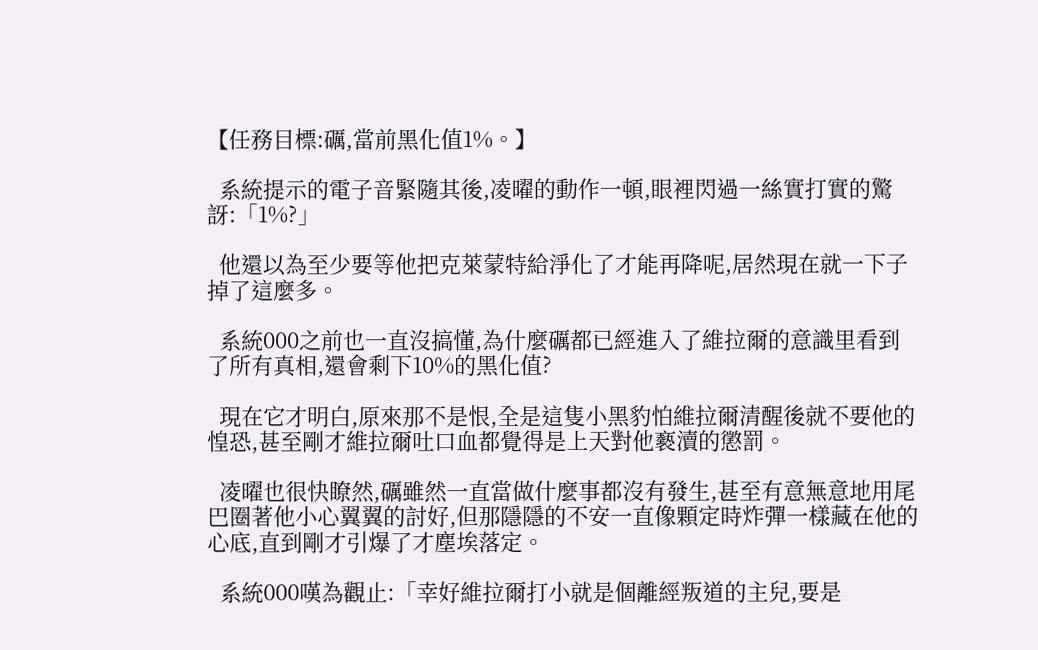【任務目標:礪,當前黑化值1%。】

  系統提示的電子音緊隨其後,凌曜的動作一頓,眼裡閃過一絲實打實的驚訝:「1%?」

  他還以為至少要等他把克萊蒙特給淨化了才能再降呢,居然現在就一下子掉了這麼多。

  系統000之前也一直沒搞懂,為什麼礪都已經進入了維拉爾的意識里看到了所有真相,還會剩下10%的黑化值?

  現在它才明白,原來那不是恨,全是這隻小黑豹怕維拉爾清醒後就不要他的惶恐,甚至剛才維拉爾吐口血都覺得是上天對他褻瀆的懲罰。

  凌曜也很快瞭然,礪雖然一直當做什麼事都沒有發生,甚至有意無意地用尾巴圈著他小心翼翼的討好,但那隱隱的不安一直像顆定時炸彈一樣藏在他的心底,直到剛才引爆了才塵埃落定。

  系統000嘆為觀止:「幸好維拉爾打小就是個離經叛道的主兒,要是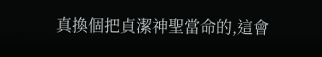真換個把貞潔神聖當命的,這會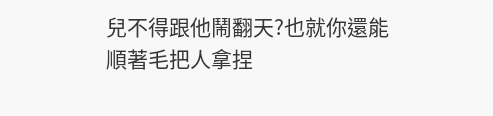兒不得跟他鬧翻天?也就你還能順著毛把人拿捏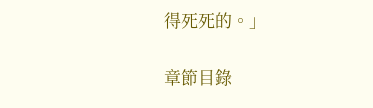得死死的。」

章節目錄